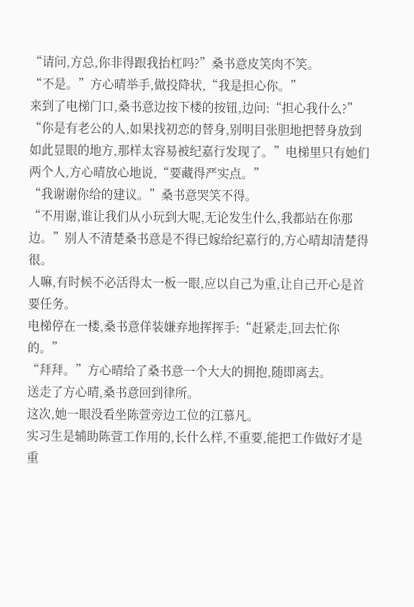“请问,方总,你非得跟我抬杠吗?”桑书意皮笑肉不笑。
“不是。”方心晴举手,做投降状,“我是担心你。”
来到了电梯门口,桑书意边按下楼的按钮,边问:“担心我什么?”
“你是有老公的人,如果找初恋的替身,别明目张胆地把替身放到如此显眼的地方,那样太容易被纪嘉行发现了。”电梯里只有她们两个人,方心晴放心地说,“要藏得严实点。”
“我谢谢你给的建议。”桑书意哭笑不得。
“不用谢,谁让我们从小玩到大呢,无论发生什么,我都站在你那边。”别人不清楚桑书意是不得已嫁给纪嘉行的,方心晴却清楚得很。
人嘛,有时候不必活得太一板一眼,应以自己为重,让自己开心是首要任务。
电梯停在一楼,桑书意佯装嫌弃地挥挥手:“赶紧走,回去忙你的。”
“拜拜。”方心晴给了桑书意一个大大的拥抱,随即离去。
送走了方心晴,桑书意回到律所。
这次,她一眼没看坐陈萱旁边工位的江慕凡。
实习生是辅助陈萱工作用的,长什么样,不重要,能把工作做好才是重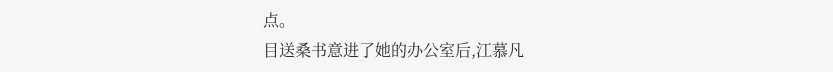点。
目送桑书意进了她的办公室后,江慕凡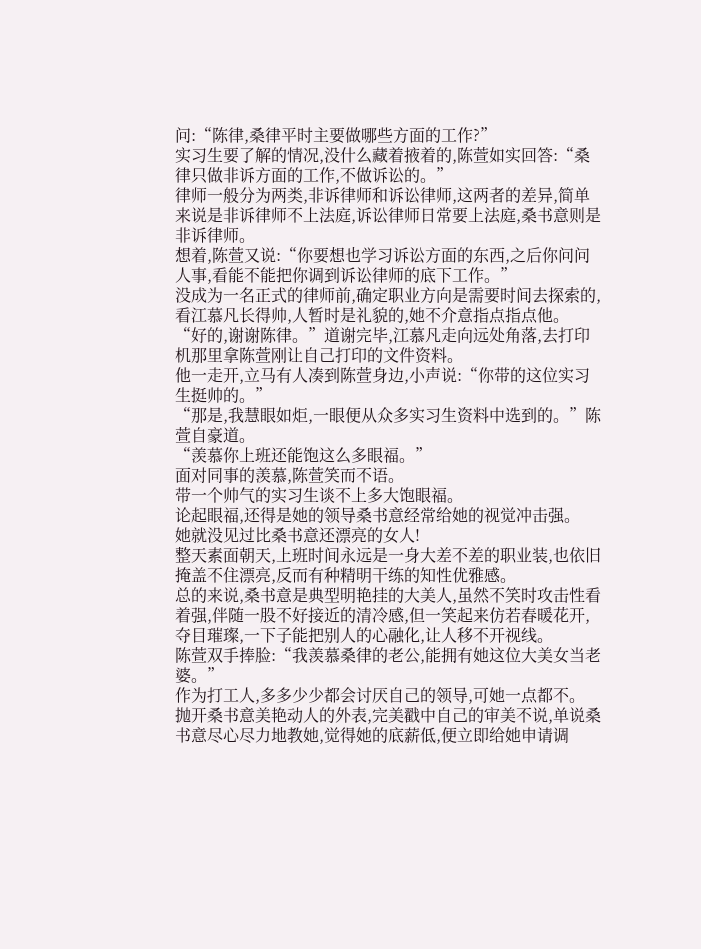问:“陈律,桑律平时主要做哪些方面的工作?”
实习生要了解的情况,没什么藏着掖着的,陈萱如实回答:“桑律只做非诉方面的工作,不做诉讼的。”
律师一般分为两类,非诉律师和诉讼律师,这两者的差异,简单来说是非诉律师不上法庭,诉讼律师日常要上法庭,桑书意则是非诉律师。
想着,陈萱又说:“你要想也学习诉讼方面的东西,之后你问问人事,看能不能把你调到诉讼律师的底下工作。”
没成为一名正式的律师前,确定职业方向是需要时间去探索的,看江慕凡长得帅,人暂时是礼貌的,她不介意指点指点他。
“好的,谢谢陈律。”道谢完毕,江慕凡走向远处角落,去打印机那里拿陈萱刚让自己打印的文件资料。
他一走开,立马有人凑到陈萱身边,小声说:“你带的这位实习生挺帅的。”
“那是,我慧眼如炬,一眼便从众多实习生资料中选到的。”陈萱自豪道。
“羡慕你上班还能饱这么多眼福。”
面对同事的羡慕,陈萱笑而不语。
带一个帅气的实习生谈不上多大饱眼福。
论起眼福,还得是她的领导桑书意经常给她的视觉冲击强。
她就没见过比桑书意还漂亮的女人!
整天素面朝天,上班时间永远是一身大差不差的职业装,也依旧掩盖不住漂亮,反而有种精明干练的知性优雅感。
总的来说,桑书意是典型明艳挂的大美人,虽然不笑时攻击性看着强,伴随一股不好接近的清冷感,但一笑起来仿若春暖花开,夺目璀璨,一下子能把别人的心融化,让人移不开视线。
陈萱双手捧脸:“我羡慕桑律的老公,能拥有她这位大美女当老婆。”
作为打工人,多多少少都会讨厌自己的领导,可她一点都不。
抛开桑书意美艳动人的外表,完美戳中自己的审美不说,单说桑书意尽心尽力地教她,觉得她的底薪低,便立即给她申请调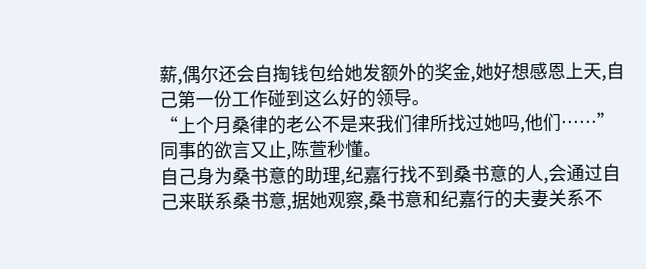薪,偶尔还会自掏钱包给她发额外的奖金,她好想感恩上天,自己第一份工作碰到这么好的领导。
“上个月桑律的老公不是来我们律所找过她吗,他们……”
同事的欲言又止,陈萱秒懂。
自己身为桑书意的助理,纪嘉行找不到桑书意的人,会通过自己来联系桑书意,据她观察,桑书意和纪嘉行的夫妻关系不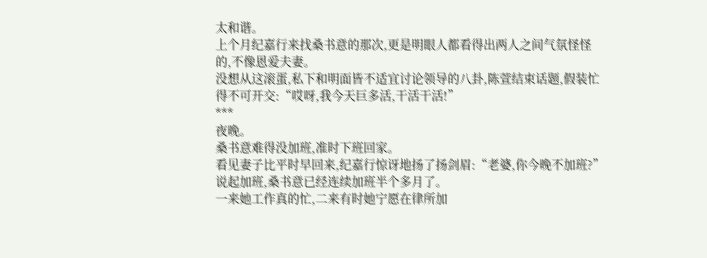太和谐。
上个月纪嘉行来找桑书意的那次,更是明眼人都看得出两人之间气氛怪怪的,不像恩爱夫妻。
没想从这滚蛋,私下和明面皆不适宜讨论领导的八卦,陈萱结束话题,假装忙得不可开交:“哎呀,我今天巨多活,干活干活!”
***
夜晚。
桑书意难得没加班,准时下班回家。
看见妻子比平时早回来,纪嘉行惊讶地扬了扬剑眉:“老婆,你今晚不加班?”
说起加班,桑书意已经连续加班半个多月了。
一来她工作真的忙,二来有时她宁愿在律所加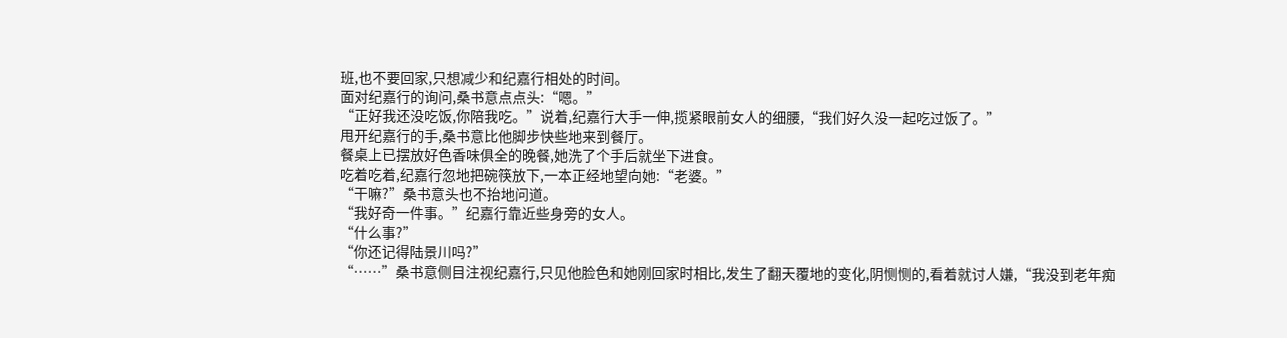班,也不要回家,只想减少和纪嘉行相处的时间。
面对纪嘉行的询问,桑书意点点头:“嗯。”
“正好我还没吃饭,你陪我吃。”说着,纪嘉行大手一伸,揽紧眼前女人的细腰,“我们好久没一起吃过饭了。”
甩开纪嘉行的手,桑书意比他脚步快些地来到餐厅。
餐桌上已摆放好色香味俱全的晚餐,她洗了个手后就坐下进食。
吃着吃着,纪嘉行忽地把碗筷放下,一本正经地望向她:“老婆。”
“干嘛?”桑书意头也不抬地问道。
“我好奇一件事。”纪嘉行靠近些身旁的女人。
“什么事?”
“你还记得陆景川吗?”
“……”桑书意侧目注视纪嘉行,只见他脸色和她刚回家时相比,发生了翻天覆地的变化,阴恻恻的,看着就讨人嫌,“我没到老年痴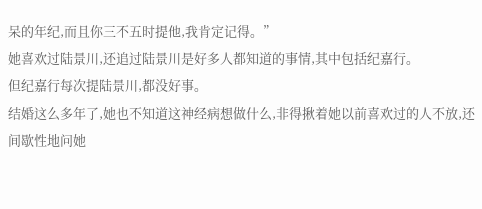呆的年纪,而且你三不五时提他,我肯定记得。”
她喜欢过陆景川,还追过陆景川是好多人都知道的事情,其中包括纪嘉行。
但纪嘉行每次提陆景川,都没好事。
结婚这么多年了,她也不知道这神经病想做什么,非得揪着她以前喜欢过的人不放,还间歇性地问她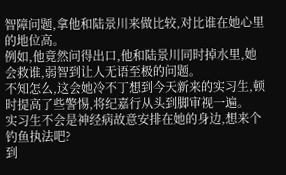智障问题,拿他和陆景川来做比较,对比谁在她心里的地位高。
例如,他竟然问得出口,他和陆景川同时掉水里,她会救谁,弱智到让人无语至极的问题。
不知怎么,这会她冷不丁想到今天新来的实习生,顿时提高了些警惕,将纪嘉行从头到脚审视一遍。
实习生不会是神经病故意安排在她的身边,想来个钓鱼执法吧?
到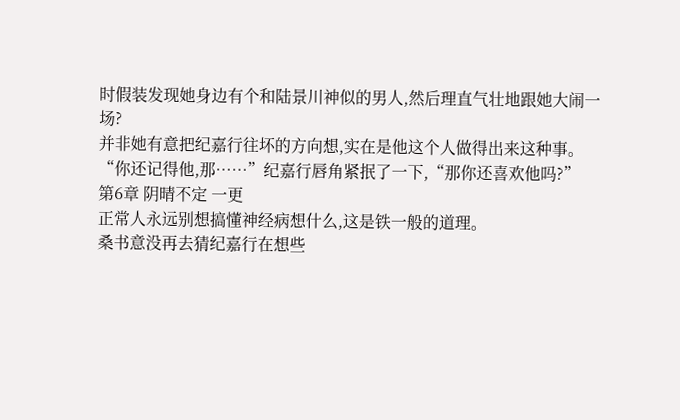时假装发现她身边有个和陆景川神似的男人,然后理直气壮地跟她大闹一场?
并非她有意把纪嘉行往坏的方向想,实在是他这个人做得出来这种事。
“你还记得他,那……”纪嘉行唇角紧抿了一下,“那你还喜欢他吗?”
第6章 阴晴不定 一更
正常人永远别想搞懂神经病想什么,这是铁一般的道理。
桑书意没再去猜纪嘉行在想些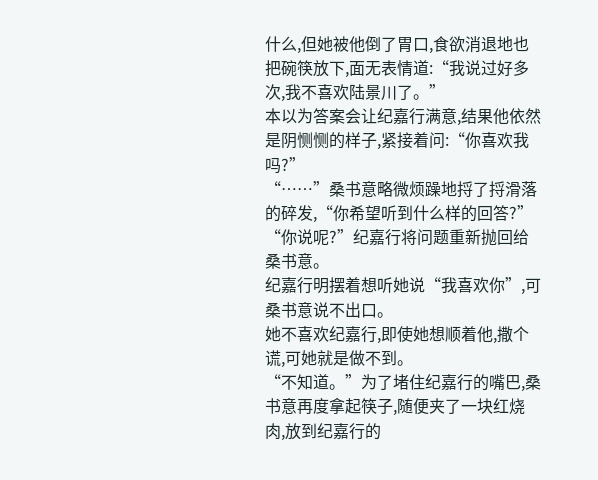什么,但她被他倒了胃口,食欲消退地也把碗筷放下,面无表情道:“我说过好多次,我不喜欢陆景川了。”
本以为答案会让纪嘉行满意,结果他依然是阴恻恻的样子,紧接着问:“你喜欢我吗?”
“……”桑书意略微烦躁地捋了捋滑落的碎发,“你希望听到什么样的回答?”
“你说呢?”纪嘉行将问题重新抛回给桑书意。
纪嘉行明摆着想听她说“我喜欢你”,可桑书意说不出口。
她不喜欢纪嘉行,即使她想顺着他,撒个谎,可她就是做不到。
“不知道。”为了堵住纪嘉行的嘴巴,桑书意再度拿起筷子,随便夹了一块红烧肉,放到纪嘉行的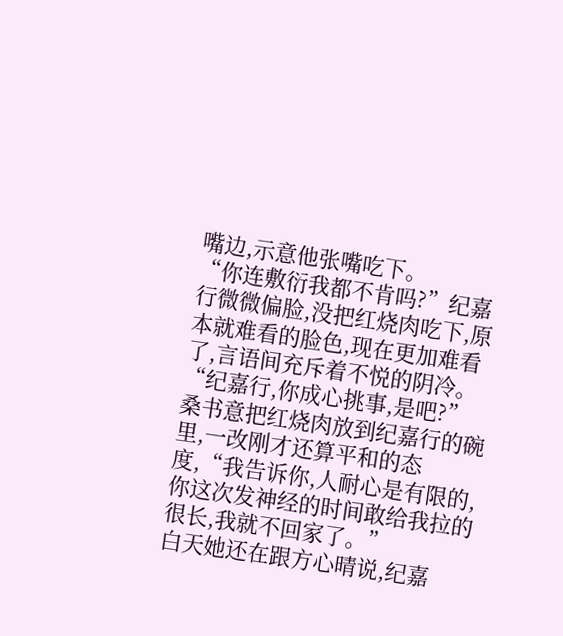嘴边,示意他张嘴吃下。
“你连敷衍我都不肯吗?”纪嘉行微微偏脸,没把红烧肉吃下,原本就难看的脸色,现在更加难看了,言语间充斥着不悦的阴冷。
“纪嘉行,你成心挑事,是吧?”桑书意把红烧肉放到纪嘉行的碗里,一改刚才还算平和的态度,“我告诉你,人耐心是有限的,你这次发神经的时间敢给我拉的很长,我就不回家了。”
白天她还在跟方心晴说,纪嘉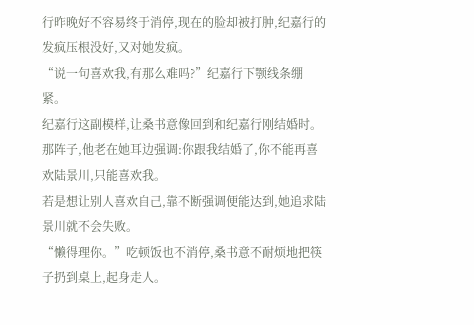行昨晚好不容易终于消停,现在的脸却被打肿,纪嘉行的发疯压根没好,又对她发疯。
“说一句喜欢我,有那么难吗?”纪嘉行下颚线条绷紧。
纪嘉行这副模样,让桑书意像回到和纪嘉行刚结婚时。
那阵子,他老在她耳边强调:你跟我结婚了,你不能再喜欢陆景川,只能喜欢我。
若是想让别人喜欢自己,靠不断强调便能达到,她追求陆景川就不会失败。
“懒得理你。”吃顿饭也不消停,桑书意不耐烦地把筷子扔到桌上,起身走人。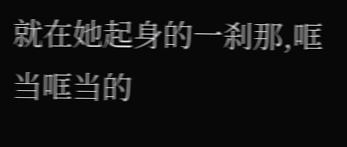就在她起身的一刹那,哐当哐当的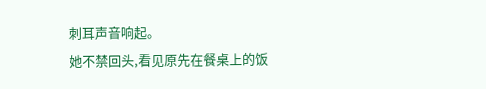刺耳声音响起。
她不禁回头,看见原先在餐桌上的饭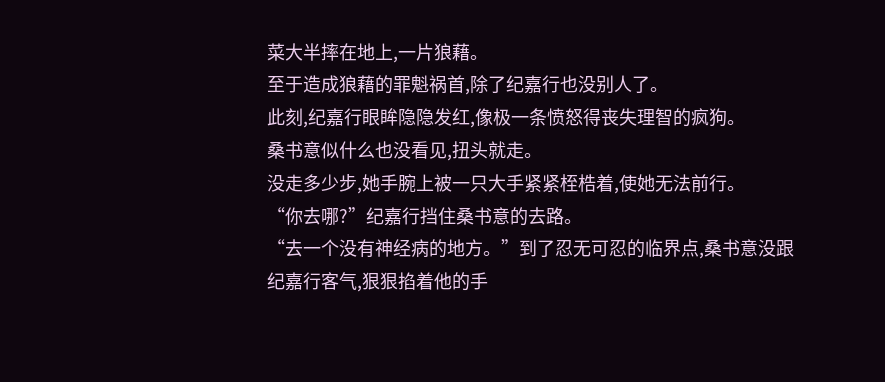菜大半摔在地上,一片狼藉。
至于造成狼藉的罪魁祸首,除了纪嘉行也没别人了。
此刻,纪嘉行眼眸隐隐发红,像极一条愤怒得丧失理智的疯狗。
桑书意似什么也没看见,扭头就走。
没走多少步,她手腕上被一只大手紧紧桎梏着,使她无法前行。
“你去哪?”纪嘉行挡住桑书意的去路。
“去一个没有神经病的地方。”到了忍无可忍的临界点,桑书意没跟纪嘉行客气,狠狠掐着他的手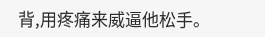背,用疼痛来威逼他松手。